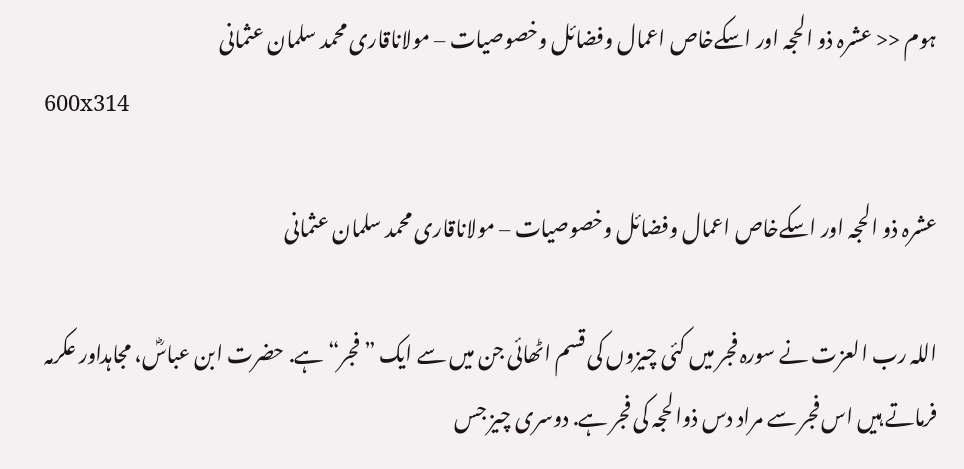ہوم << عشرہ ذو الحجہ اور اسکےخاص اعمال وفضائل وخصوصیات – مولاناقاری محمد سلمان عثمانی
600x314

عشرہ ذو الحجہ اور اسکےخاص اعمال وفضائل وخصوصیات – مولاناقاری محمد سلمان عثمانی

اللہ رب العزت نے سورہ فجر میں کئی چیزوں کی قسم اٹھائی جن میں سے ایک ”فجر“ ہے. حضرت ابن عباسؓ، مجاہداور عکرمہ فرماتے ہیں اس فجر سے مراد دس ذوالحجہ کی فجر ہے. دوسری چیز جس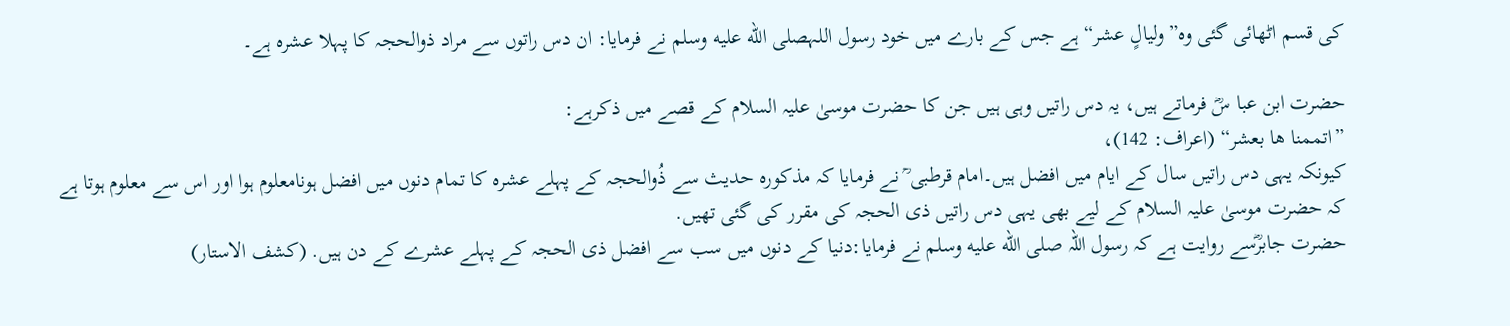کی قسم اٹھائی گئی وہ”ولیالٍ عشر“ہے جس کے بارے میں خود رسول اللہصلى الله عليه وسلم نے فرمایا: ان دس راتوں سے مراد ذوالحجہ کا پہلا عشرہ ہے۔

حضرت ابن عبا سؓ فرماتے ہیں، یہ دس راتیں وہی ہیں جن کا حضرت موسیٰ علیہ السلام کے قصے میں ذکرہے:
”اتممنا ھا بعشر“ (اعراف: 142)،
کیونکہ یہی دس راتیں سال کے ایام میں افضل ہیں۔امام قرطبی ؒ نے فرمایا کہ مذکورہ حدیث سے ذُوالحجہ کے پہلے عشرہ کا تمام دنوں میں افضل ہونامعلوم ہوا اور اس سے معلوم ہوتا ہے کہ حضرت موسیٰ علیہ السلام کے لیے بھی یہی دس راتیں ذی الحجہ کی مقرر کی گئی تھیں.
حضرت جابرؓسے روایت ہے کہ رسول اللہ صلى الله عليه وسلم نے فرمایا:دنیا کے دنوں میں سب سے افضل ذی الحجہ کے پہلے عشرے کے دن ہیں. (کشف الاستار)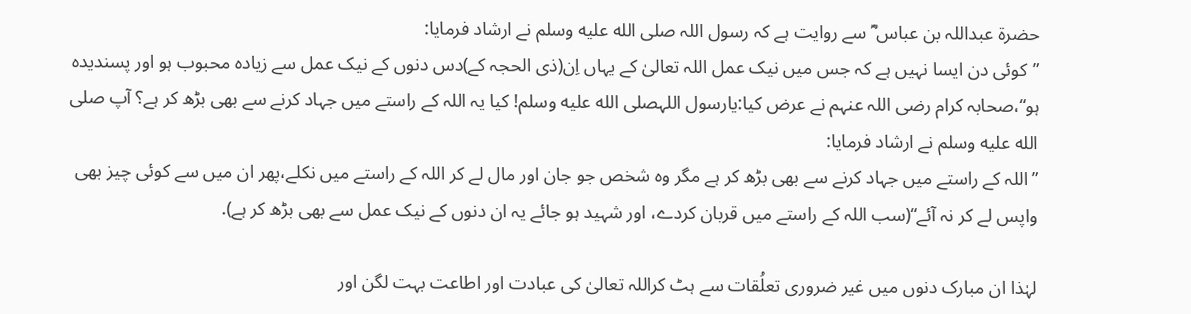حضرۃ عبداللہ بن عباس ؓ سے روایت ہے کہ رسول اللہ صلى الله عليه وسلم نے ارشاد فرمایا:
”کوئی دن ایسا نہیں ہے کہ جس میں نیک عمل اللہ تعالیٰ کے یہاں اِن(ذی الحجہ کے)دس دنوں کے نیک عمل سے زیادہ محبوب ہو اور پسندیدہ ہو“،صحابہ کرام رضی اللہ عنہم نے عرض کیا:یارسول اللہصلى الله عليه وسلم! کیا یہ اللہ کے راستے میں جہاد کرنے سے بھی بڑھ کر ہے؟ آپ صلى الله عليه وسلم نے ارشاد فرمایا:
”اللہ کے راستے میں جہاد کرنے سے بھی بڑھ کر ہے مگر وہ شخص جو جان اور مال لے کر اللہ کے راستے میں نکلے،پھر ان میں سے کوئی چیز بھی واپس لے کر نہ آئے“(سب اللہ کے راستے میں قربان کردے، اور شہید ہو جائے یہ ان دنوں کے نیک عمل سے بھی بڑھ کر ہے).

لہٰذا ان مبارک دنوں میں غیر ضروری تعلُقات سے ہٹ کراللہ تعالیٰ کی عبادت اور اطاعت بہت لگن اور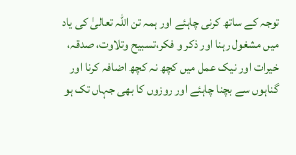توجہ کے ساتھ کرنی چاہئے اور ہمہ تن اللہ تعالیٰ کی یاد میں مشغول رہنا اور ذکر و فکر،تسبیح وتلاوت، صدقہ، خیرات اور نیک عمل میں کچھ نہ کچھ اضافہ کرنا اور گناہوں سے بچنا چاہئے اور روزوں کا بھی جہاں تک ہو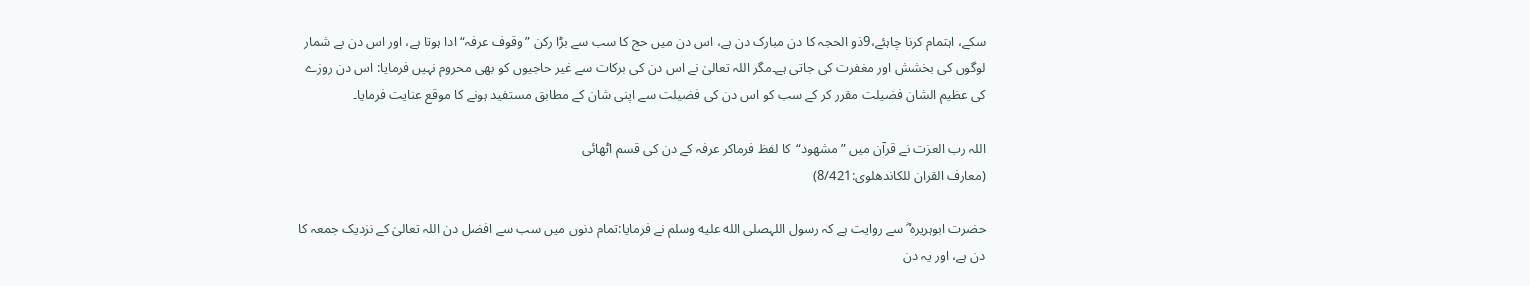سکے، اہتمام کرنا چاہئے،9ذو الحجہ کا دن مبارک دن ہے، اس دن میں حج کا سب سے بڑا رکن ”وقوف عرفہ“ ادا ہوتا ہے، اور اس دن بے شمار لوگوں کی بخشش اور مغفرت کی جاتی ہے۔مگر اللہ تعالیٰ نے اس دن کی برکات سے غیر حاجیوں کو بھی محروم نہیں فرمایا: اس دن روزے کی عظیم الشان فضیلت مقرر کر کے سب کو اس دن کی فضیلت سے اپنی شان کے مطابق مستفید ہونے کا موقع عنایت فرمایا۔

اللہ رب العزت نے قرآن میں ”مشھود“کا لفظ فرماکر عرفہ کے دن کی قسم اٹھائی
(معارف القران للکاندھلوی:8/421)

حضرت ابوہریرہ ؓ سے روایت ہے کہ رسول اللہصلى الله عليه وسلم نے فرمایا:تمام دنوں میں سب سے افضل دن اللہ تعالیٰ کے نزدیک جمعہ کا دن ہے، اور یہ دن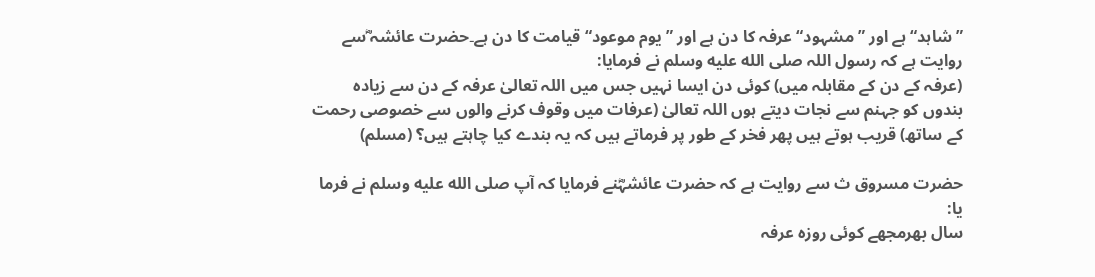”شاہد“ ہے اور ”مشہود“ عرفہ کا دن ہے اور ”یوم موعود“ قیامت کا دن ہے۔حضرت عائشہ ؓسے روایت ہے کہ رسول اللہ صلى الله عليه وسلم نے فرمایا:
(عرفہ کے دن کے مقابلہ میں) کوئی دن ایسا نہیں جس میں اللہ تعالیٰ عرفہ کے دن سے زیادہ بندوں کو جہنم سے نجات دیتے ہوں اللہ تعالیٰ (عرفات میں وقوف کرنے والوں سے خصوصی رحمت کے ساتھ) قریب ہوتے ہیں پھر فخر کے طور پر فرماتے ہیں کہ یہ بندے کیا چاہتے ہیں؟ (مسلم)

حضرت مسروق ث سے روایت ہے کہ حضرت عائشہؓنے فرمایا کہ آپ صلى الله عليه وسلم نے فرما یا:
سال بھرمجھے کوئی روزہ عرفہ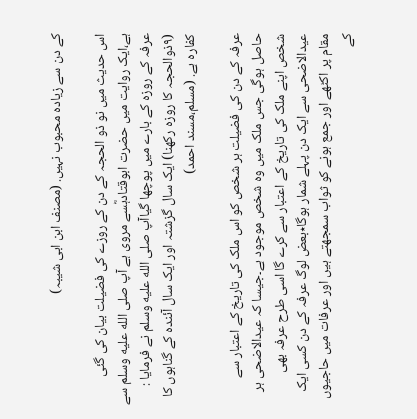کے دن سے زیادہ محبوب نہیں. (مصنف ابن ابی شیبہ)

اس حدیث میں نو ذو الحجہ کے دن کے روزے کی فضیلت بیان کی گئی ہے،ایک روایت میں حضرت ابوقتادہؓسے مروی ہے آپ صلى الله عليه وسلم سے عرفہ کے روزہ کے بارے میں پوچھا گیاآپ صلى الله عليه وسلم نے فرمایا :
(۹ذوالحجہ کا روزہ رکھنا) ایک سال گزشتہ اور ایک سال آئندہ کے گناہوں کا کفارہ ہے. (مسلم،مسند احمد)

عرفہ کے دن کی فضیلت ہر شخص کو اس ملک کی تاریخ کے اعتبار سے حاصل ہوگی جس ملک میں وہ شخص موجود ہے۔جیسا کہ عیدالاضحی ہر شخص اپنے ملک کی تاریخ کے اعتبار سے کرے گا اسی طرح عرفہ بھی عیدالاضحی سے ایک دن پہلے شمار ہوگا٭بعض لوگ عرفہ کے دن کسی ایک مقام پر اکٹھے اور جمع ہونے کو ثواب سمجھتے ہیں اور عرفات میں حاجیوں کے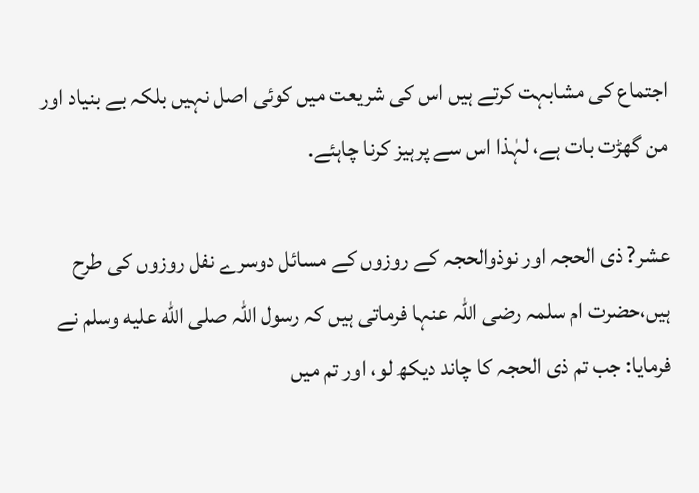اجتماع کی مشابہت کرتے ہیں اس کی شریعت میں کوئی اصل نہیں بلکہ بے بنیاد اور من گھڑت بات ہے، لہٰذا اس سے پرہیز کرنا چاہئے.

عشر? ذی الحجہ اور نوذوالحجہ کے روزوں کے مسائل دوسرے نفل روزوں کی طرح ہیں،حضرت ام سلمہ رضی اللہ عنہا فرماتی ہیں کہ رسول اللہ صلى الله عليه وسلم نے فرمایا: جب تم ذی الحجہ کا چاند دیکھ لو، اور تم میں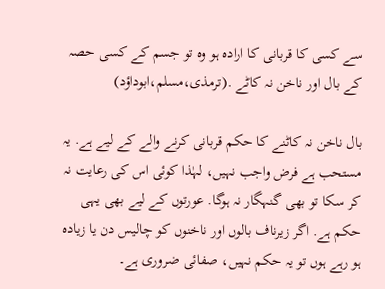سے کسی کا قربانی کا ارادہ ہو وہ تو جسم کے کسی حصہ کے بال اور ناخن نہ کاٹے .(ترمذی،مسلم،ابوداؤد)

بال ناخن نہ کاٹنے کا حکم قربانی کرنے والے کے لیے ہے. یہ مستحب ہے فرض واجب نہیں، لہٰذا کوئی اس کی رعایت نہ کر سکا تو بھی گنہگار نہ ہوگا. عورتوں کے لیے بھی یہی حکم ہے. اگر زیرناف بالوں اور ناخنوں کو چالیس دن یا زیادہ ہو رہے ہوں تو یہ حکم نہیں، صفائی ضروری ہے۔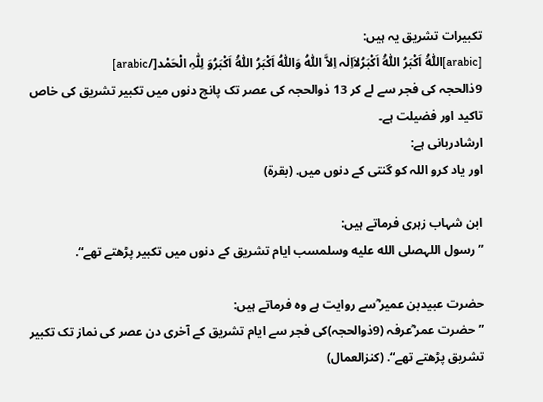تکبیرات تشریق یہ ہیں:
[arabic]اَللّٰہُ اَکْبَرُ اَللّٰہُ اَکْبَرُلاَاِلٰہ اِلاَّ اللّٰہُ وَاللّٰہُ اَکْبَرُ اَللّٰہُ اَکْبَرُوَ لِلّٰہِ الْحَمْد[/arabic]
9ذالحجہ کی فجر سے لے کر 13 ذوالحجہ کی عصر تک پانچ دنوں میں تکبیر تشریق کی خاص تاکید اور فضیلت ہے۔
ارشادربانی ہے:
اور یاد کرو اللہ کو گنتی کے دنوں میں. (بقرۃ)

ابن شہاب زہری فرماتے ہیں:
”رسول اللہصلى الله عليه وسلمسب ایام تشریق کے دنوں میں تکبیر پڑھتے تھے“.

حضرت عبیدبن عمیر ؓسے روایت ہے وہ فرماتے ہیں:
”حضرت عمر ؓعرفہ (9ذوالحجہ)کی فجر سے ایام تشریق کے آخری دن عصر کی نماز تک تکبیر تشریق پڑھتے تھے“. (کنزالعمال)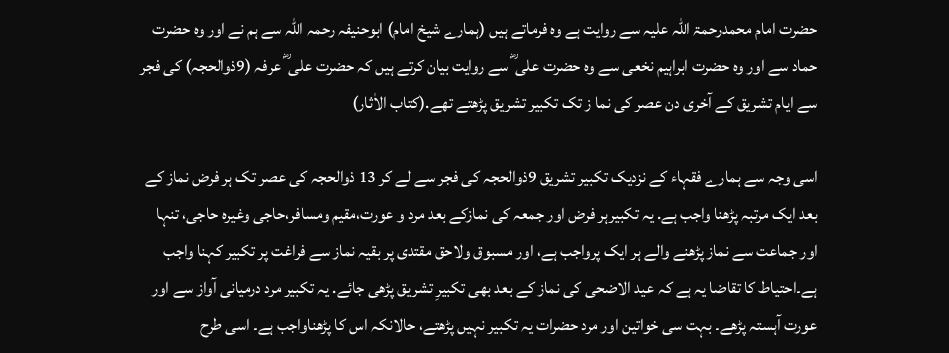حضرت امام محمدرحمۃ اللہ علیہ سے روایت ہے وہ فرماتے ہیں (ہمارے شیخ امام) ابوحنیفہ رحمہ اللہ سے ہم نے اور وہ حضرت حماد سے اور وہ حضرت ابراہیم نخعی سے وہ حضرت علی ؓ سے روایت بیان کرتے ہیں کہ حضرت علی ؓ عرفہ (9ذوالحجہ) کی فجر سے ایام تشریق کے آخری دن عصر کی نما ز تک تکبیر تشریق پڑھتے تھے.(کتاب الاٰثار)

اسی وجہ سے ہمارے فقہاء کے نزدیک تکبیر تشریق 9ذوالحجہ کی فجر سے لے کر 13 ذوالحجہ کی عصر تک ہر فرض نماز کے بعد ایک مرتبہ پڑھنا واجب ہے. یہ تکبیرہر فرض اور جمعہ کی نمازکے بعد مرد و عورت،مقیم ومسافر،حاجی وغیرہ حاجی، تنہا اور جماعت سے نماز پڑھنے والے ہر ایک پرواجب ہے، اور مسبوق ولاحق مقتدی پر بقیہ نماز سے فراغت پر تکبیر کہنا واجب ہے۔احتیاط کا تقاضا یہ ہے کہ عید الاضحی کی نماز کے بعد بھی تکبیرِ تشریق پڑھی جائے. یہ تکبیر مرد درمیانی آواز سے اور عورت آہستہ پڑھے۔ بہت سی خواتین اور مرد حضرات یہ تکبیر نہیں پڑھتے، حالانکہ اس کا پڑھناواجب ہے۔ اسی طرح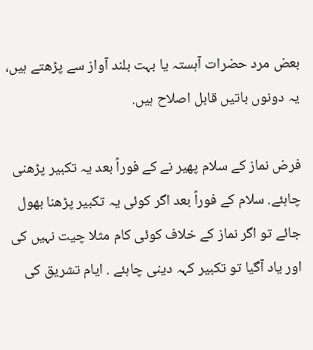بعض مرد حضرات آہستہ یا بہت بلند آواز سے پڑھتے ہیں، یہ دونوں باتیں قابل اصلاح ہیں.

فرض نماز کے سلام پھیر نے کے فوراً بعد یہ تکبیر پڑھنی چاہئے. سلام کے فوراً بعد اگر کوئی یہ تکبیر پڑھنا بھول جائے تو اگر نماز کے خلاف کوئی کام مثلا چیت نہیں کی اور یاد آگیا تو تکبیر کہہ دینی چاہئے . ایام تشریق کی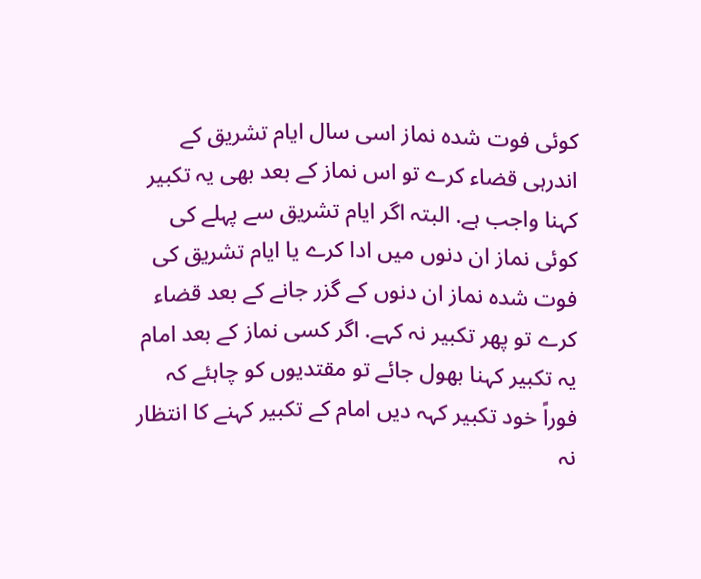کوئی فوت شدہ نماز اسی سال ایام تشریق کے اندرہی قضاء کرے تو اس نماز کے بعد بھی یہ تکبیر کہنا واجب ہے. البتہ اگر ایام تشریق سے پہلے کی کوئی نماز ان دنوں میں ادا کرے یا ایام تشریق کی فوت شدہ نماز ان دنوں کے گزر جانے کے بعد قضاء کرے تو پھر تکبیر نہ کہے. اگر کسی نماز کے بعد امام یہ تکبیر کہنا بھول جائے تو مقتدیوں کو چاہئے کہ فوراً خود تکبیر کہہ دیں امام کے تکبیر کہنے کا انتظار نہ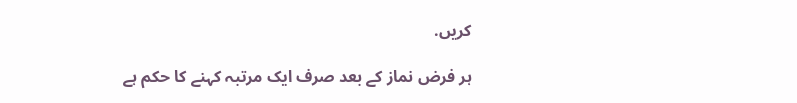کریں.

ہر فرض نماز کے بعد صرف ایک مرتبہ کہنے کا حکم ہے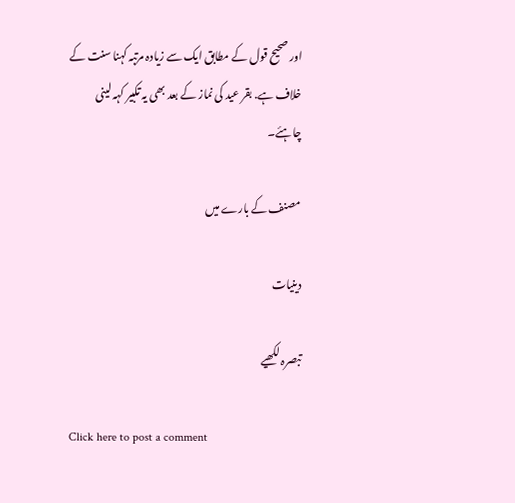اور صحیح قول کے مطابق ایک سے زیادہ مرتبہ کہنا سنت کے خلاف ہے. بقر عید کی نماز کے بعد بھی یہ تکبیر کہہ لینی چاہئے۔

مصنف کے بارے میں

دینیات

تبصرہ لکھیے

Click here to post a comment